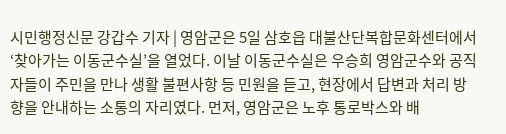시민행정신문 강갑수 기자 | 영암군은 5일 삼호읍 대불산단복합문화센터에서 ‘찾아가는 이동군수실’을 열었다. 이날 이동군수실은 우승희 영암군수와 공직자들이 주민을 만나 생활 불편사항 등 민원을 듣고, 현장에서 답변과 처리 방향을 안내하는 소통의 자리였다. 먼저, 영암군은 노후 통로박스와 배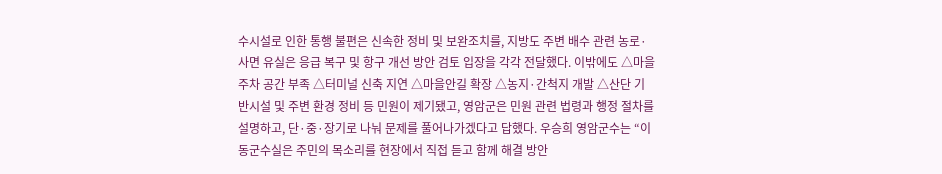수시설로 인한 통행 불편은 신속한 정비 및 보완조치를, 지방도 주변 배수 관련 농로·사면 유실은 응급 복구 및 항구 개선 방안 검토 입장을 각각 전달했다. 이밖에도 △마을 주차 공간 부족 △터미널 신축 지연 △마을안길 확장 △농지·간척지 개발 △산단 기반시설 및 주변 환경 정비 등 민원이 제기됐고, 영암군은 민원 관련 법령과 행정 절차를 설명하고, 단·중·장기로 나눠 문제를 풀어나가겠다고 답했다. 우승희 영암군수는 “이동군수실은 주민의 목소리를 현장에서 직접 듣고 함께 해결 방안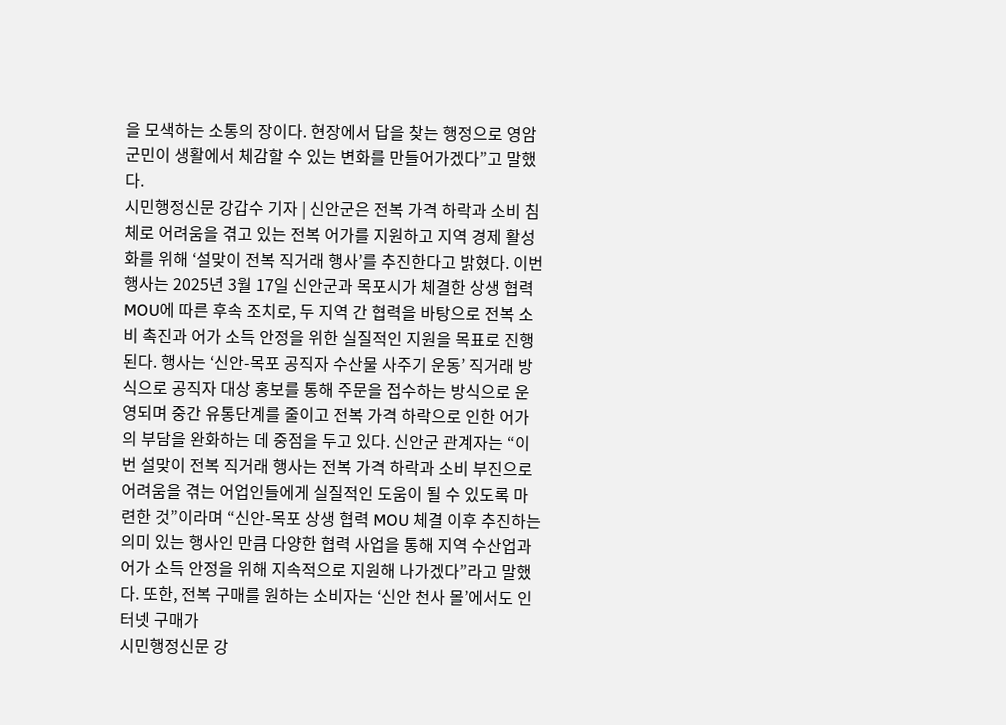을 모색하는 소통의 장이다. 현장에서 답을 찾는 행정으로 영암군민이 생활에서 체감할 수 있는 변화를 만들어가겠다”고 말했다.
시민행정신문 강갑수 기자 | 신안군은 전복 가격 하락과 소비 침체로 어려움을 겪고 있는 전복 어가를 지원하고 지역 경제 활성화를 위해 ‘설맞이 전복 직거래 행사’를 추진한다고 밝혔다. 이번 행사는 2025년 3월 17일 신안군과 목포시가 체결한 상생 협력 MOU에 따른 후속 조치로, 두 지역 간 협력을 바탕으로 전복 소비 촉진과 어가 소득 안정을 위한 실질적인 지원을 목표로 진행된다. 행사는 ‘신안-목포 공직자 수산물 사주기 운동’ 직거래 방식으로 공직자 대상 홍보를 통해 주문을 접수하는 방식으로 운영되며 중간 유통단계를 줄이고 전복 가격 하락으로 인한 어가의 부담을 완화하는 데 중점을 두고 있다. 신안군 관계자는 “이번 설맞이 전복 직거래 행사는 전복 가격 하락과 소비 부진으로 어려움을 겪는 어업인들에게 실질적인 도움이 될 수 있도록 마련한 것”이라며 “신안-목포 상생 협력 MOU 체결 이후 추진하는 의미 있는 행사인 만큼 다양한 협력 사업을 통해 지역 수산업과 어가 소득 안정을 위해 지속적으로 지원해 나가겠다”라고 말했다. 또한, 전복 구매를 원하는 소비자는 ‘신안 천사 몰’에서도 인터넷 구매가
시민행정신문 강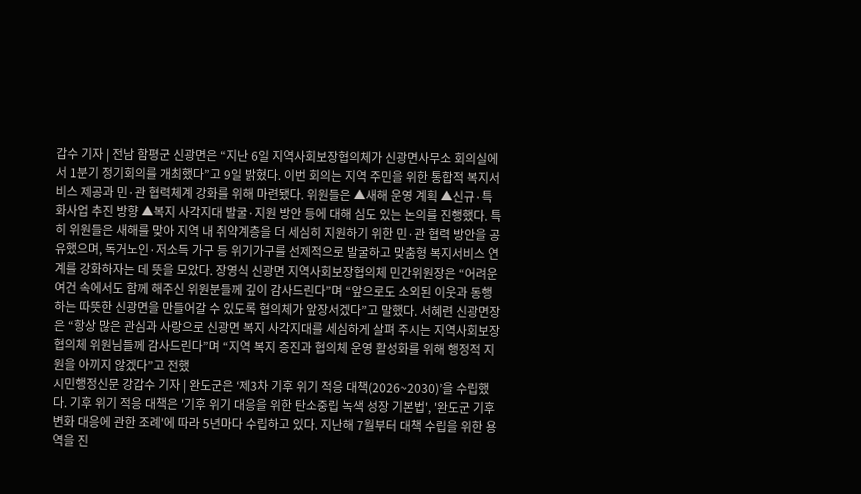갑수 기자 | 전남 함평군 신광면은 “지난 6일 지역사회보장협의체가 신광면사무소 회의실에서 1분기 정기회의를 개최했다”고 9일 밝혔다. 이번 회의는 지역 주민을 위한 통합적 복지서비스 제공과 민·관 협력체계 강화를 위해 마련됐다. 위원들은 ▲새해 운영 계획 ▲신규·특화사업 추진 방향 ▲복지 사각지대 발굴·지원 방안 등에 대해 심도 있는 논의를 진행했다. 특히 위원들은 새해를 맞아 지역 내 취약계층을 더 세심히 지원하기 위한 민·관 협력 방안을 공유했으며, 독거노인·저소득 가구 등 위기가구를 선제적으로 발굴하고 맞춤형 복지서비스 연계를 강화하자는 데 뜻을 모았다. 장영식 신광면 지역사회보장협의체 민간위원장은 “어려운 여건 속에서도 함께 해주신 위원분들께 깊이 감사드린다”며 “앞으로도 소외된 이웃과 동행하는 따뜻한 신광면을 만들어갈 수 있도록 협의체가 앞장서겠다”고 말했다. 서혜련 신광면장은 “항상 많은 관심과 사랑으로 신광면 복지 사각지대를 세심하게 살펴 주시는 지역사회보장협의체 위원님들께 감사드린다”며 “지역 복지 증진과 협의체 운영 활성화를 위해 행정적 지원을 아끼지 않겠다”고 전했
시민행정신문 강갑수 기자 | 완도군은 ‘제3차 기후 위기 적응 대책(2026~2030)’을 수립했다. 기후 위기 적응 대책은 '기후 위기 대응을 위한 탄소중립 녹색 성장 기본법', '완도군 기후변화 대응에 관한 조례'에 따라 5년마다 수립하고 있다. 지난해 7월부터 대책 수립을 위한 용역을 진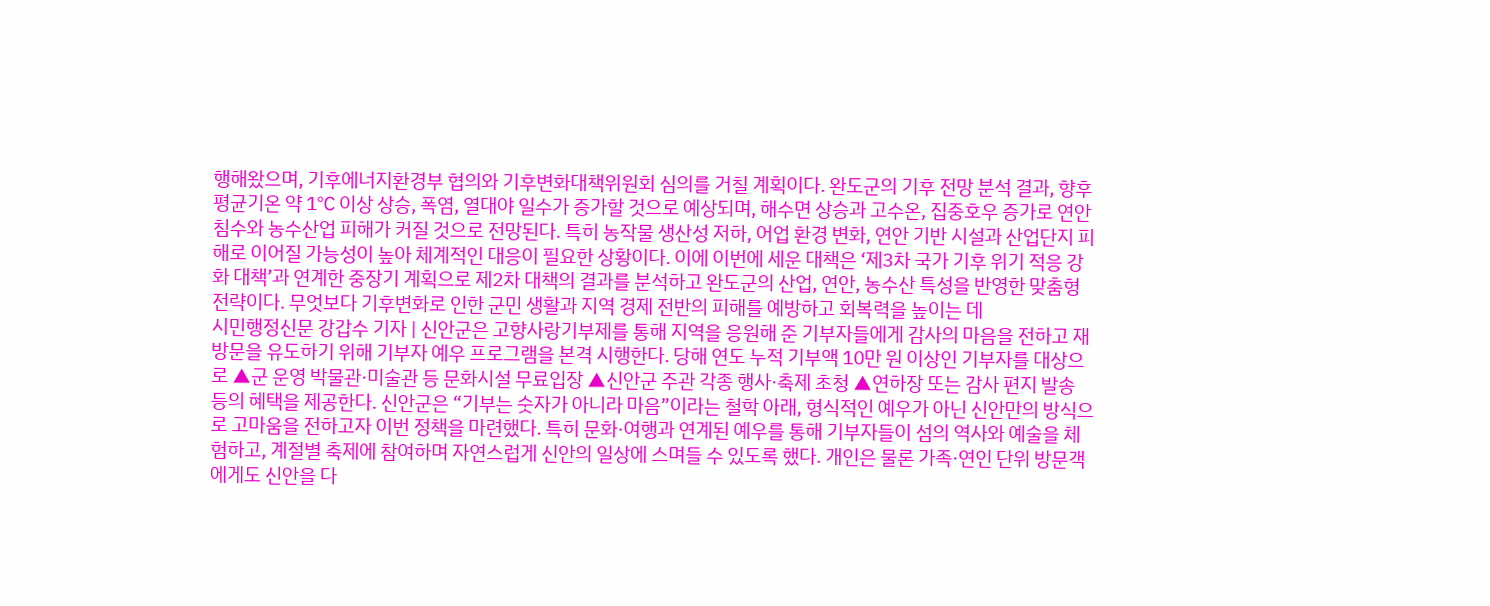행해왔으며, 기후에너지환경부 협의와 기후변화대책위원회 심의를 거칠 계획이다. 완도군의 기후 전망 분석 결과, 향후 평균기온 약 1℃ 이상 상승, 폭염, 열대야 일수가 증가할 것으로 예상되며, 해수면 상승과 고수온, 집중호우 증가로 연안 침수와 농수산업 피해가 커질 것으로 전망된다. 특히 농작물 생산성 저하, 어업 환경 변화, 연안 기반 시설과 산업단지 피해로 이어질 가능성이 높아 체계적인 대응이 필요한 상황이다. 이에 이번에 세운 대책은 ‘제3차 국가 기후 위기 적응 강화 대책’과 연계한 중장기 계획으로 제2차 대책의 결과를 분석하고 완도군의 산업, 연안, 농수산 특성을 반영한 맞춤형 전략이다. 무엇보다 기후변화로 인한 군민 생활과 지역 경제 전반의 피해를 예방하고 회복력을 높이는 데
시민행정신문 강갑수 기자 | 신안군은 고향사랑기부제를 통해 지역을 응원해 준 기부자들에게 감사의 마음을 전하고 재방문을 유도하기 위해 기부자 예우 프로그램을 본격 시행한다. 당해 연도 누적 기부액 10만 원 이상인 기부자를 대상으로 ▲군 운영 박물관·미술관 등 문화시설 무료입장 ▲신안군 주관 각종 행사·축제 초청 ▲연하장 또는 감사 편지 발송 등의 혜택을 제공한다. 신안군은 “기부는 숫자가 아니라 마음”이라는 철학 아래, 형식적인 예우가 아닌 신안만의 방식으로 고마움을 전하고자 이번 정책을 마련했다. 특히 문화·여행과 연계된 예우를 통해 기부자들이 섬의 역사와 예술을 체험하고, 계절별 축제에 참여하며 자연스럽게 신안의 일상에 스며들 수 있도록 했다. 개인은 물론 가족·연인 단위 방문객에게도 신안을 다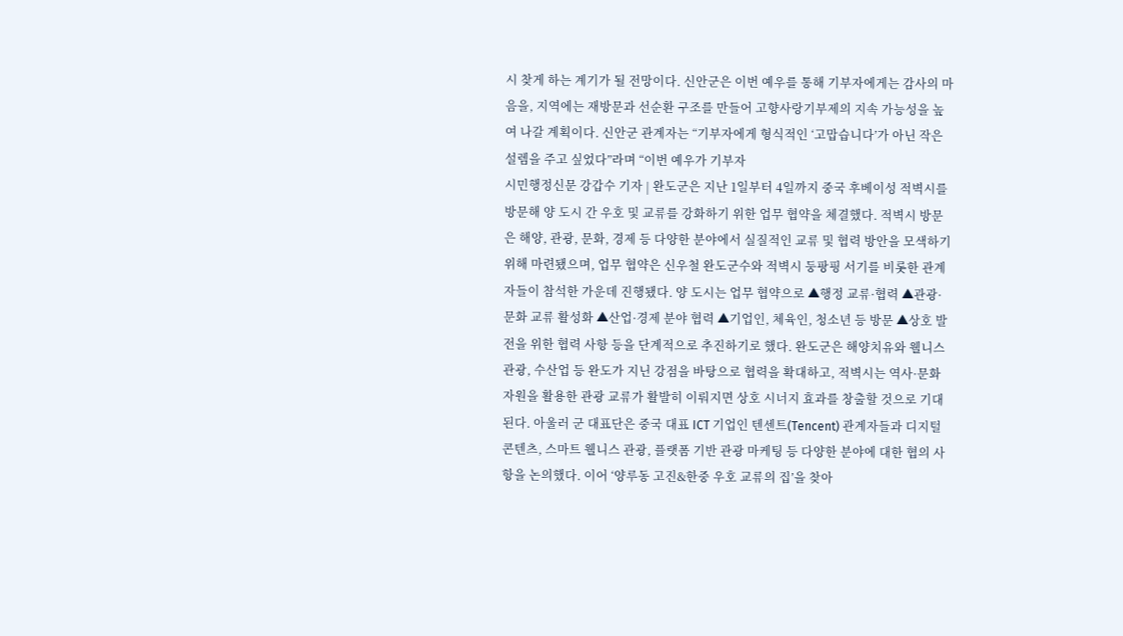시 찾게 하는 계기가 될 전망이다. 신안군은 이번 예우를 통해 기부자에게는 감사의 마음을, 지역에는 재방문과 선순환 구조를 만들어 고향사랑기부제의 지속 가능성을 높여 나갈 계획이다. 신안군 관계자는 “기부자에게 형식적인 ‘고맙습니다’가 아닌 작은 설렘을 주고 싶었다”라며 “이번 예우가 기부자
시민행정신문 강갑수 기자 | 완도군은 지난 1일부터 4일까지 중국 후베이성 적벽시를 방문해 양 도시 간 우호 및 교류를 강화하기 위한 업무 협약을 체결했다. 적벽시 방문은 해양, 관광, 문화, 경제 등 다양한 분야에서 실질적인 교류 및 협력 방안을 모색하기 위해 마련됐으며, 업무 협약은 신우철 완도군수와 적벽시 둥팡핑 서기를 비롯한 관계자들이 참석한 가운데 진행됐다. 양 도시는 업무 협약으로 ▲행정 교류·협력 ▲관광·문화 교류 활성화 ▲산업·경제 분야 협력 ▲기업인, 체육인, 청소년 등 방문 ▲상호 발전을 위한 협력 사항 등을 단계적으로 추진하기로 했다. 완도군은 해양치유와 웰니스 관광, 수산업 등 완도가 지닌 강점을 바탕으로 협력을 확대하고, 적벽시는 역사·문화 자원을 활용한 관광 교류가 활발히 이뤄지면 상호 시너지 효과를 창출할 것으로 기대된다. 아울러 군 대표단은 중국 대표 ICT 기업인 텐센트(Tencent) 관계자들과 디지털 콘텐츠, 스마트 웰니스 관광, 플랫폼 기반 관광 마케팅 등 다양한 분야에 대한 협의 사항을 논의했다. 이어 ‘양루동 고진&한중 우호 교류의 집’을 찾아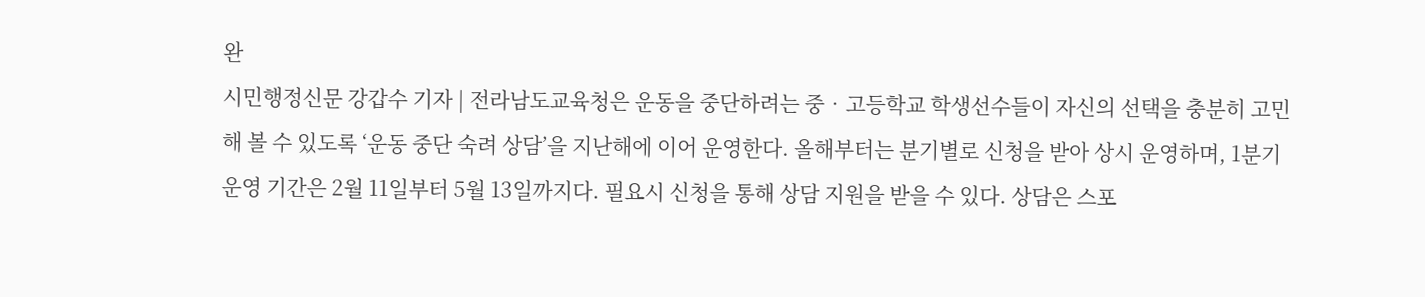완
시민행정신문 강갑수 기자 | 전라남도교육청은 운동을 중단하려는 중‧고등학교 학생선수들이 자신의 선택을 충분히 고민해 볼 수 있도록 ‘운동 중단 숙려 상담’을 지난해에 이어 운영한다. 올해부터는 분기별로 신청을 받아 상시 운영하며, 1분기 운영 기간은 2월 11일부터 5월 13일까지다. 필요시 신청을 통해 상담 지원을 받을 수 있다. 상담은 스포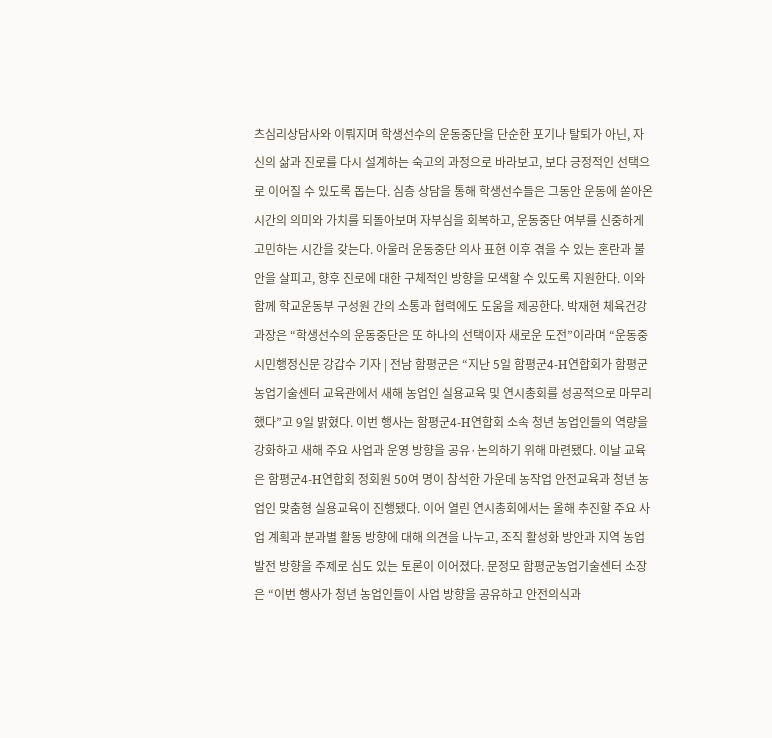츠심리상담사와 이뤄지며 학생선수의 운동중단을 단순한 포기나 탈퇴가 아닌, 자신의 삶과 진로를 다시 설계하는 숙고의 과정으로 바라보고, 보다 긍정적인 선택으로 이어질 수 있도록 돕는다. 심층 상담을 통해 학생선수들은 그동안 운동에 쏟아온 시간의 의미와 가치를 되돌아보며 자부심을 회복하고, 운동중단 여부를 신중하게 고민하는 시간을 갖는다. 아울러 운동중단 의사 표현 이후 겪을 수 있는 혼란과 불안을 살피고, 향후 진로에 대한 구체적인 방향을 모색할 수 있도록 지원한다. 이와 함께 학교운동부 구성원 간의 소통과 협력에도 도움을 제공한다. 박재현 체육건강과장은 “학생선수의 운동중단은 또 하나의 선택이자 새로운 도전”이라며 “운동중
시민행정신문 강갑수 기자 | 전남 함평군은 “지난 5일 함평군4-H연합회가 함평군 농업기술센터 교육관에서 새해 농업인 실용교육 및 연시총회를 성공적으로 마무리했다”고 9일 밝혔다. 이번 행사는 함평군4-H연합회 소속 청년 농업인들의 역량을 강화하고 새해 주요 사업과 운영 방향을 공유·논의하기 위해 마련됐다. 이날 교육은 함평군4-H연합회 정회원 50여 명이 참석한 가운데 농작업 안전교육과 청년 농업인 맞춤형 실용교육이 진행됐다. 이어 열린 연시총회에서는 올해 추진할 주요 사업 계획과 분과별 활동 방향에 대해 의견을 나누고, 조직 활성화 방안과 지역 농업 발전 방향을 주제로 심도 있는 토론이 이어졌다. 문정모 함평군농업기술센터 소장은 “이번 행사가 청년 농업인들이 사업 방향을 공유하고 안전의식과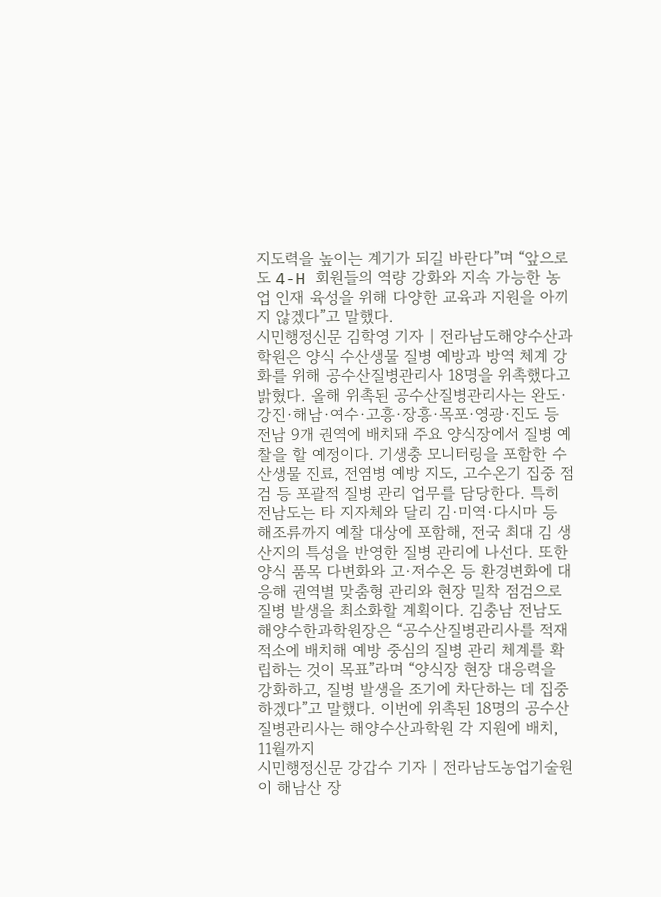지도력을 높이는 계기가 되길 바란다”며 “앞으로도 4-H 회원들의 역량 강화와 지속 가능한 농업 인재 육성을 위해 다양한 교육과 지원을 아끼지 않겠다”고 말했다.
시민행정신문 김학영 기자 | 전라남도해양수산과학원은 양식 수산생물 질병 예방과 방역 체계 강화를 위해 공수산질병관리사 18명을 위촉했다고 밝혔다. 올해 위촉된 공수산질병관리사는 완도·강진·해남·여수·고흥·장흥·목포·영광·진도 등 전남 9개 권역에 배치돼 주요 양식장에서 질병 예찰을 할 예정이다. 기생충 모니터링을 포함한 수산생물 진료, 전염병 예방 지도, 고수온기 집중 점검 등 포괄적 질병 관리 업무를 담당한다. 특히 전남도는 타 지자체와 달리 김·미역·다시마 등 해조류까지 예찰 대상에 포함해, 전국 최대 김 생산지의 특성을 반영한 질병 관리에 나선다. 또한 양식 품목 다변화와 고·저수온 등 환경변화에 대응해 권역별 맞춤형 관리와 현장 밀착 점검으로 질병 발생을 최소화할 계획이다. 김충남 전남도해양수한과학원장은 “공수산질병관리사를 적재적소에 배치해 예방 중심의 질병 관리 체계를 확립하는 것이 목표”라며 “양식장 현장 대응력을 강화하고, 질병 발생을 조기에 차단하는 데 집중하겠다”고 말했다. 이번에 위촉된 18명의 공수산질병관리사는 해양수산과학원 각 지원에 배치, 11월까지
시민행정신문 강갑수 기자 | 전라남도농업기술원이 해남산 장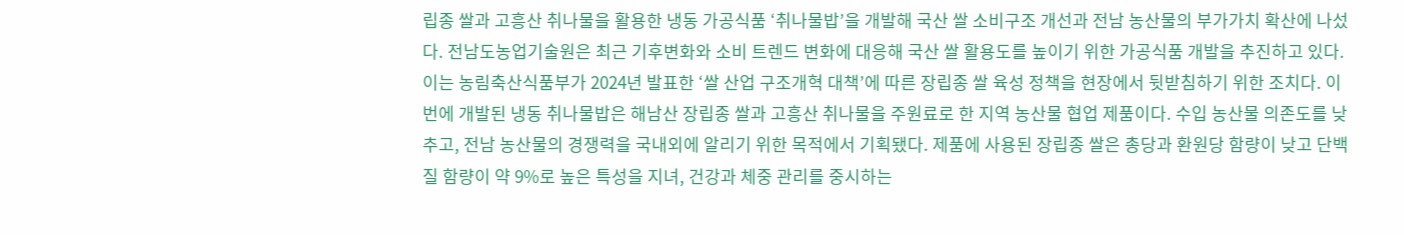립종 쌀과 고흥산 취나물을 활용한 냉동 가공식품 ‘취나물밥’을 개발해 국산 쌀 소비구조 개선과 전남 농산물의 부가가치 확산에 나섰다. 전남도농업기술원은 최근 기후변화와 소비 트렌드 변화에 대응해 국산 쌀 활용도를 높이기 위한 가공식품 개발을 추진하고 있다. 이는 농림축산식품부가 2024년 발표한 ‘쌀 산업 구조개혁 대책’에 따른 장립종 쌀 육성 정책을 현장에서 뒷받침하기 위한 조치다. 이번에 개발된 냉동 취나물밥은 해남산 장립종 쌀과 고흥산 취나물을 주원료로 한 지역 농산물 협업 제품이다. 수입 농산물 의존도를 낮추고, 전남 농산물의 경쟁력을 국내외에 알리기 위한 목적에서 기획됐다. 제품에 사용된 장립종 쌀은 총당과 환원당 함량이 낮고 단백질 함량이 약 9%로 높은 특성을 지녀, 건강과 체중 관리를 중시하는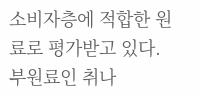소비자층에 적합한 원료로 평가받고 있다. 부원료인 취나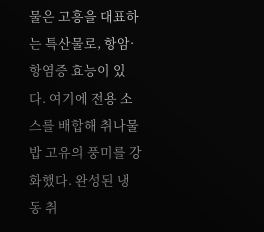물은 고흥을 대표하는 특산물로, 항암·항염증 효능이 있다. 여기에 전용 소스를 배합해 취나물밥 고유의 풍미를 강화했다. 완성된 냉동 취